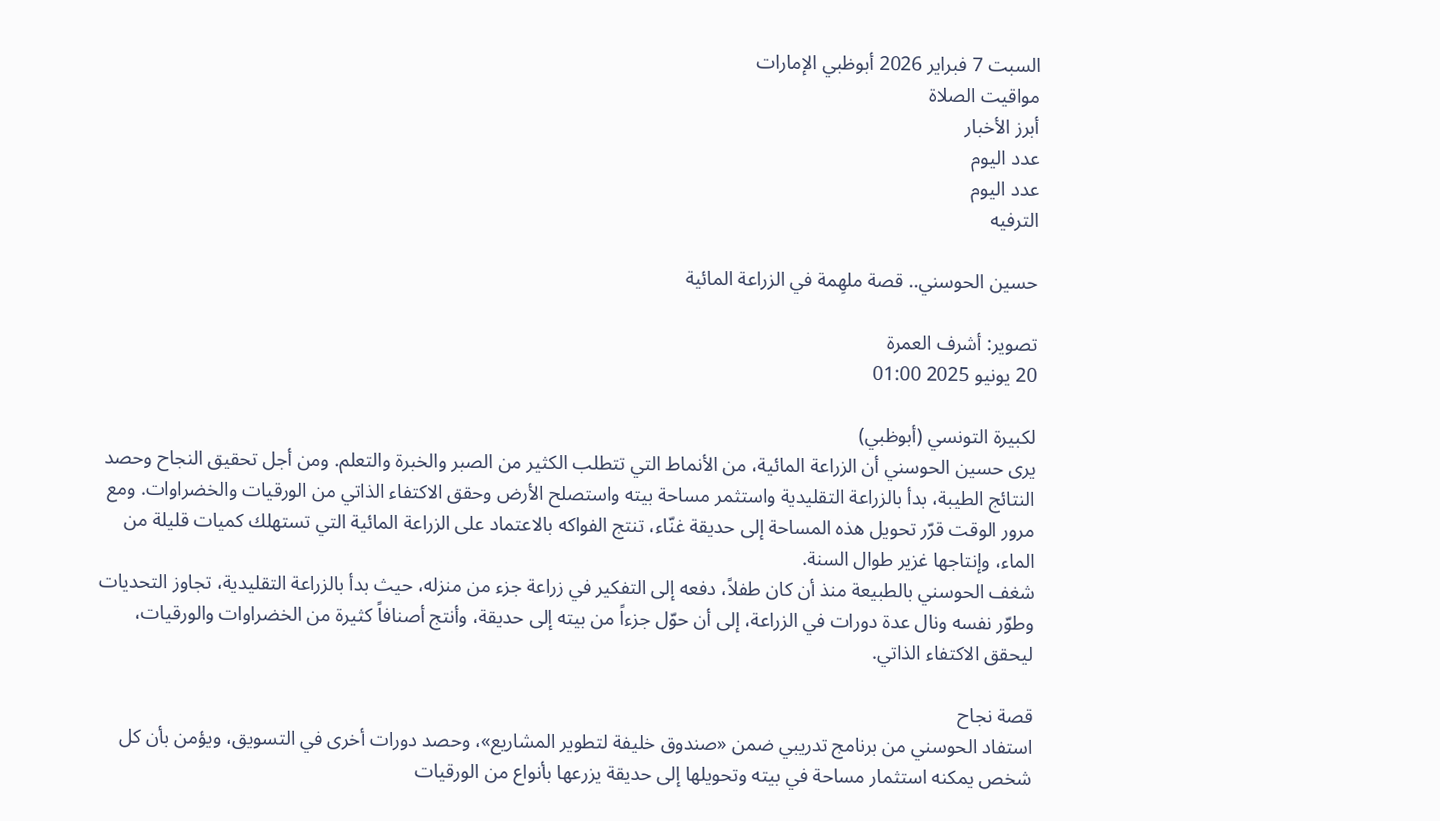السبت 7 فبراير 2026 أبوظبي الإمارات
مواقيت الصلاة
أبرز الأخبار
عدد اليوم
عدد اليوم
الترفيه

حسين الحوسني.. قصة ملهِمة في الزراعة المائية

تصوير: أشرف العمرة
20 يونيو 2025 01:00

لكبيرة التونسي (أبوظبي)
يرى حسين الحوسني أن الزراعة المائية، من الأنماط التي تتطلب الكثير من الصبر والخبرة والتعلم. ومن أجل تحقيق النجاح وحصد النتائج الطيبة، بدأ بالزراعة التقليدية واستثمر مساحة بيته واستصلح الأرض وحقق الاكتفاء الذاتي من الورقيات والخضراوات. ومع مرور الوقت قرّر تحويل هذه المساحة إلى حديقة غنّاء، تنتج الفواكه بالاعتماد على الزراعة المائية التي تستهلك كميات قليلة من الماء، وإنتاجها غزير طوال السنة.
شغف الحوسني بالطبيعة منذ أن كان طفلاً، دفعه إلى التفكير في زراعة جزء من منزله، حيث بدأ بالزراعة التقليدية، تجاوز التحديات وطوّر نفسه ونال عدة دورات في الزراعة، إلى أن حوّل جزءاً من بيته إلى حديقة، وأنتج أصنافاً كثيرة من الخضراوات والورقيات، ليحقق الاكتفاء الذاتي.

قصة نجاح
استفاد الحوسني من برنامج تدريبي ضمن «صندوق خليفة لتطوير المشاريع»، وحصد دورات أخرى في التسويق، ويؤمن بأن كل شخص يمكنه استثمار مساحة في بيته وتحويلها إلى حديقة يزرعها بأنواع من الورقيات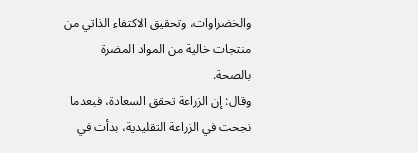والخضراوات، وتحقيق الاكتفاء الذاتي من منتجات خالية من المواد المضرة بالصحة.
وقال: إن الزراعة تحقق السعادة، فبعدما نجحت في الزراعة التقليدية، بدأت في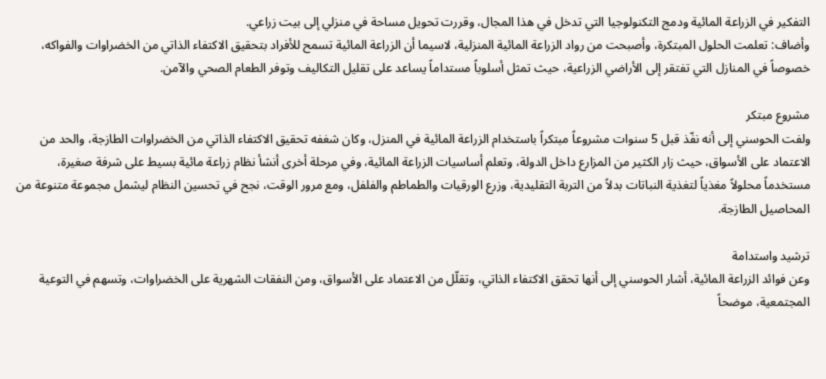التفكير في الزراعة المائية ودمج التكنولوجيا التي تدخل في هذا المجال، وقررت تحويل مساحة في منزلي إلى بيت زراعي.
وأضاف: تعلمت الحلول المبتكرة، وأصبحت من رواد الزراعة المائية المنزلية، لاسيما أن الزراعة المائية تسمح للأفراد بتحقيق الاكتفاء الذاتي من الخضراوات والفواكه، خصوصاً في المنازل التي تفتقر إلى الأراضي الزراعية، حيث تمثل أسلوباً مستداماً يساعد على تقليل التكاليف وتوفر الطعام الصحي والآمن.

مشروع مبتكر
ولفت الحوسني إلى أنه نفّذ قبل 5 سنوات مشروعاً مبتكراً باستخدام الزراعة المائية في المنزل، وكان شغفه تحقيق الاكتفاء الذاتي من الخضراوات الطازجة، والحد من الاعتماد على الأسواق، حيث زار الكثير من المزارع داخل الدولة، وتعلم أساسيات الزراعة المائية، وفي مرحلة أخرى أنشأ نظام زراعة مائية بسيط على شرفة صغيرة، مستخدماً محلولاً مغذياً لتغذية النباتات بدلاً من التربة التقليدية، وزرع الورقيات والطماطم والفلفل، ومع مرور الوقت، نجح في تحسين النظام ليشمل مجموعة متنوعة من المحاصيل الطازجة.

ترشيد واستدامة
وعن فوائد الزراعة المائية، أشار الحوسني إلى أنها تحقق الاكتفاء الذاتي، وتقلّل من الاعتماد على الأسواق، ومن النفقات الشهرية على الخضراوات، وتسهم في التوعية المجتمعية، موضحاً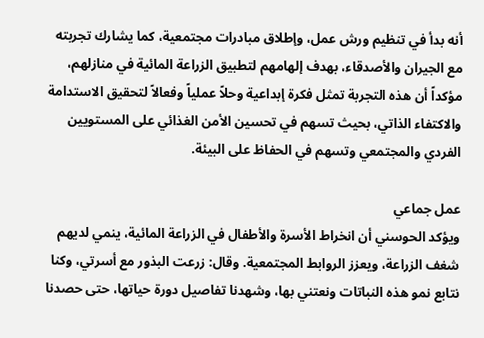أنه بدأ في تنظيم ورش عمل، وإطلاق مبادرات مجتمعية، كما يشارك تجربته مع الجيران والأصدقاء، بهدف إلهامهم لتطبيق الزراعة المائية في منازلهم، مؤكداً أن هذه التجربة تمثل فكرة إبداعية وحلاً عملياً وفعالاً لتحقيق الاستدامة والاكتفاء الذاتي، بحيث تسهم في تحسين الأمن الغذائي على المستويين الفردي والمجتمعي وتسهم في الحفاظ على البيئة.

عمل جماعي
ويؤكد الحوسني أن انخراط الأسرة والأطفال في الزراعة المائية، ينمي لديهم شغف الزراعة، ويعزز الروابط المجتمعية. وقال: زرعت البذور مع أسرتي، وكنا نتابع نمو هذه النباتات ونعتني بها، وشهدنا تفاصيل دورة حياتها، حتى حصدنا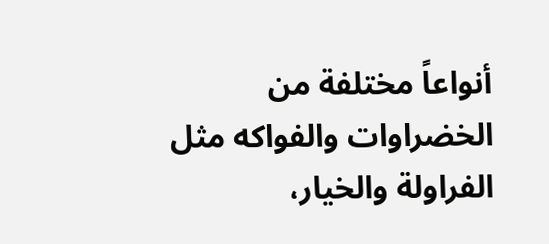أنواعاً مختلفة من الخضراوات والفواكه مثل الفراولة والخيار،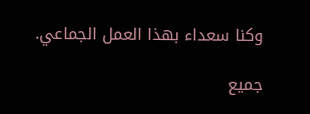وكنا سعداء بهذا العمل الجماعي.

جميع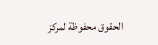الحقوق محفوظة لمركز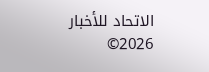الاتحاد للأخبار 2026©